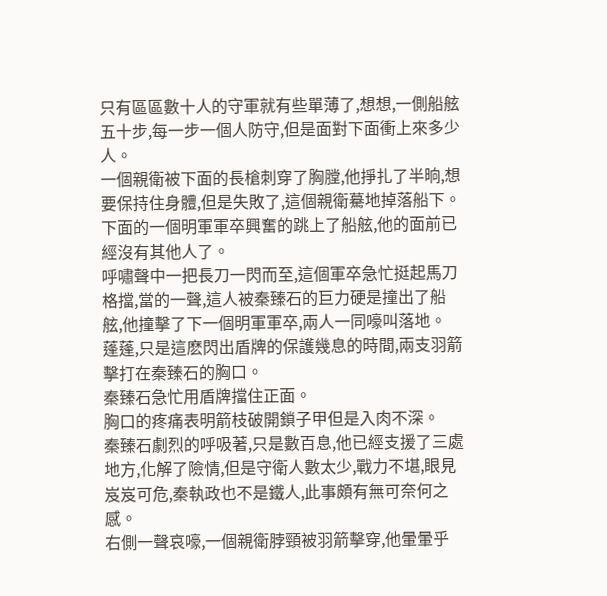只有區區數十人的守軍就有些單薄了,想想,一側船舷五十步,每一步一個人防守,但是面對下面衝上來多少人。
一個親衛被下面的長槍刺穿了胸膛,他掙扎了半晌,想要保持住身體,但是失敗了,這個親衛驀地掉落船下。
下面的一個明軍軍卒興奮的跳上了船舷,他的面前已經沒有其他人了。
呼嘯聲中一把長刀一閃而至,這個軍卒急忙挺起馬刀格擋,當的一聲,這人被秦臻石的巨力硬是撞出了船舷,他撞擊了下一個明軍軍卒,兩人一同嚎叫落地。
蓬蓬,只是這麽閃出盾牌的保護幾息的時間,兩支羽箭擊打在秦臻石的胸口。
秦臻石急忙用盾牌擋住正面。
胸口的疼痛表明箭枝破開鎖子甲但是入肉不深。
秦臻石劇烈的呼吸著,只是數百息,他已經支援了三處地方,化解了險情,但是守衛人數太少,戰力不堪,眼見岌岌可危,秦執政也不是鐵人,此事頗有無可奈何之感。
右側一聲哀嚎,一個親衛脖頸被羽箭擊穿,他暈暈乎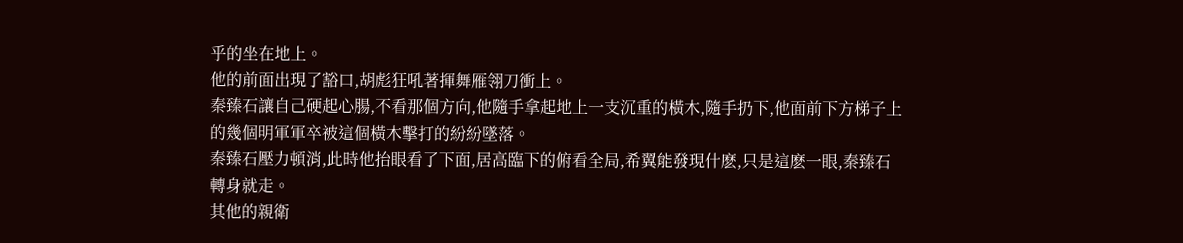乎的坐在地上。
他的前面出現了豁口,胡彪狂吼著揮舞雁翎刀衝上。
秦臻石讓自己硬起心腸,不看那個方向,他隨手拿起地上一支沉重的橫木,隨手扔下,他面前下方梯子上的幾個明軍軍卒被這個橫木擊打的紛紛墜落。
秦臻石壓力頓消,此時他抬眼看了下面,居高臨下的俯看全局,希翼能發現什麽,只是這麽一眼,秦臻石轉身就走。
其他的親衛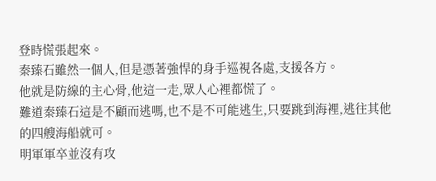登時慌張起來。
秦臻石雖然一個人,但是憑著強悍的身手巡視各處,支援各方。
他就是防線的主心骨,他這一走,眾人心裡都慌了。
難道秦臻石這是不顧而逃嗎,也不是不可能逃生,只要跳到海裡,逃往其他的四艘海船就可。
明軍軍卒並沒有攻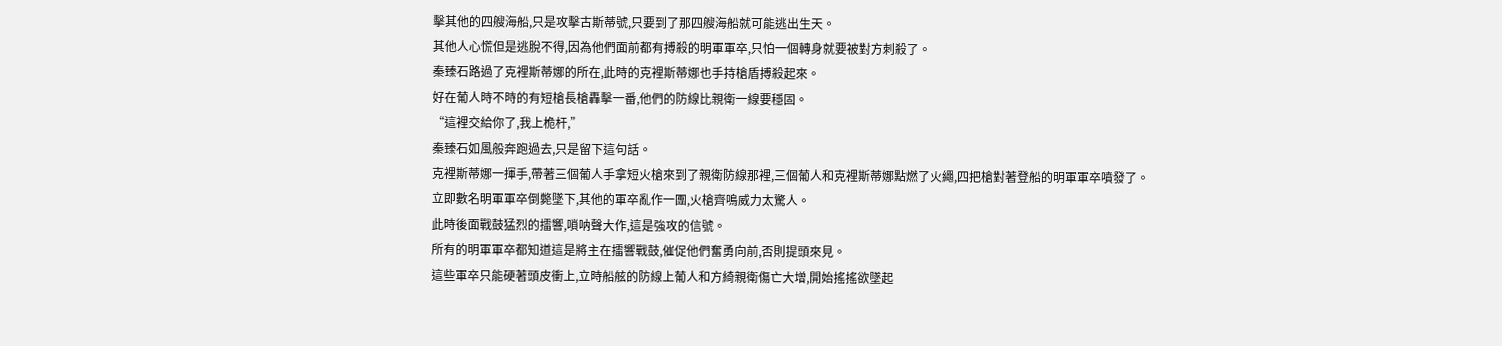擊其他的四艘海船,只是攻擊古斯蒂號,只要到了那四艘海船就可能逃出生天。
其他人心慌但是逃脫不得,因為他們面前都有搏殺的明軍軍卒,只怕一個轉身就要被對方刺殺了。
秦臻石路過了克裡斯蒂娜的所在,此時的克裡斯蒂娜也手持槍盾搏殺起來。
好在葡人時不時的有短槍長槍轟擊一番,他們的防線比親衛一線要穩固。
“這裡交給你了,我上桅杆,”
秦臻石如風般奔跑過去,只是留下這句話。
克裡斯蒂娜一揮手,帶著三個葡人手拿短火槍來到了親衛防線那裡,三個葡人和克裡斯蒂娜點燃了火繩,四把槍對著登船的明軍軍卒噴發了。
立即數名明軍軍卒倒斃墜下,其他的軍卒亂作一團,火槍齊鳴威力太驚人。
此時後面戰鼓猛烈的擂響,嗩呐聲大作,這是強攻的信號。
所有的明軍軍卒都知道這是將主在擂響戰鼓,催促他們奮勇向前,否則提頭來見。
這些軍卒只能硬著頭皮衝上,立時船舷的防線上葡人和方綺親衛傷亡大增,開始搖搖欲墜起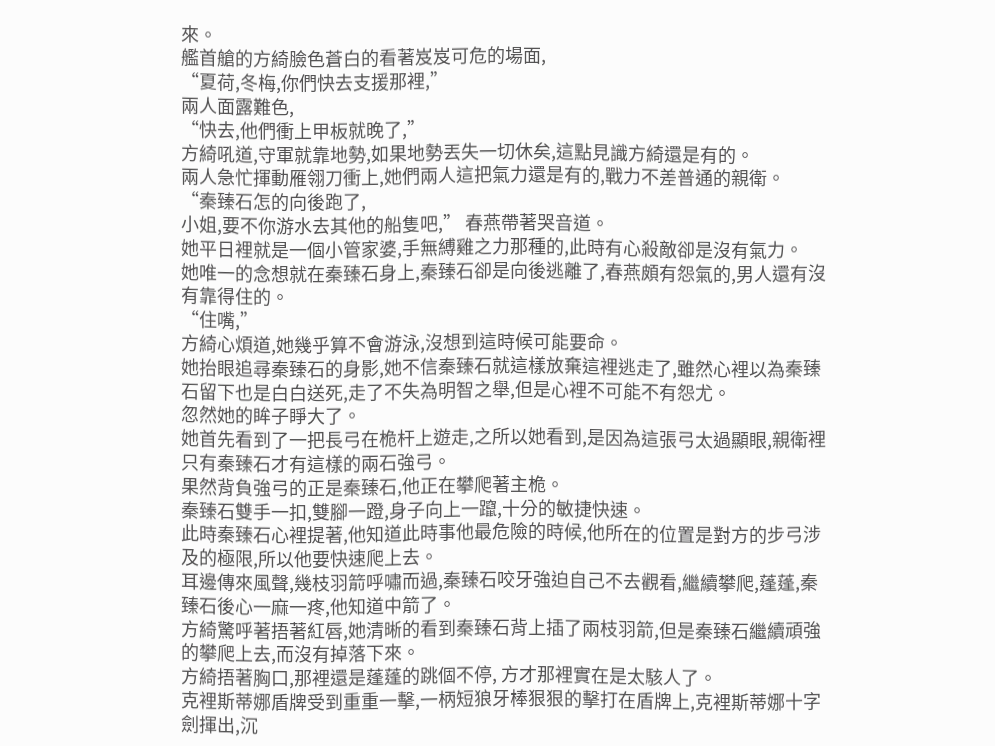來。
艦首艙的方綺臉色蒼白的看著岌岌可危的場面,
“夏荷,冬梅,你們快去支援那裡,”
兩人面露難色,
“快去,他們衝上甲板就晚了,”
方綺吼道,守軍就靠地勢,如果地勢丟失一切休矣,這點見識方綺還是有的。
兩人急忙揮動雁翎刀衝上,她們兩人這把氣力還是有的,戰力不差普通的親衛。
“秦臻石怎的向後跑了,
小姐,要不你游水去其他的船隻吧,” 春燕帶著哭音道。
她平日裡就是一個小管家婆,手無縛雞之力那種的,此時有心殺敵卻是沒有氣力。
她唯一的念想就在秦臻石身上,秦臻石卻是向後逃離了,春燕頗有怨氣的,男人還有沒有靠得住的。
“住嘴,”
方綺心煩道,她幾乎算不會游泳,沒想到這時候可能要命。
她抬眼追尋秦臻石的身影,她不信秦臻石就這樣放棄這裡逃走了,雖然心裡以為秦臻石留下也是白白送死,走了不失為明智之舉,但是心裡不可能不有怨尤。
忽然她的眸子睜大了。
她首先看到了一把長弓在桅杆上遊走,之所以她看到,是因為這張弓太過顯眼,親衛裡只有秦臻石才有這樣的兩石強弓。
果然背負強弓的正是秦臻石,他正在攀爬著主桅。
秦臻石雙手一扣,雙腳一蹬,身子向上一躥,十分的敏捷快速。
此時秦臻石心裡提著,他知道此時事他最危險的時候,他所在的位置是對方的步弓涉及的極限,所以他要快速爬上去。
耳邊傳來風聲,幾枝羽箭呼嘯而過,秦臻石咬牙強迫自己不去觀看,繼續攀爬,蓬蓬,秦臻石後心一麻一疼,他知道中箭了。
方綺驚呼著捂著紅唇,她清晰的看到秦臻石背上插了兩枝羽箭,但是秦臻石繼續頑強的攀爬上去,而沒有掉落下來。
方綺捂著胸口,那裡還是蓬蓬的跳個不停, 方才那裡實在是太駭人了。
克裡斯蒂娜盾牌受到重重一擊,一柄短狼牙棒狠狠的擊打在盾牌上,克裡斯蒂娜十字劍揮出,沉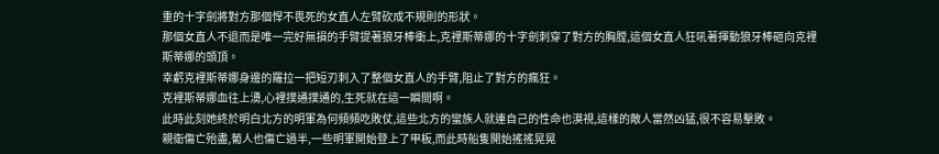重的十字劍將對方那個悍不畏死的女直人左臂砍成不規則的形狀。
那個女直人不退而是唯一完好無損的手臂提著狼牙棒衝上,克裡斯蒂娜的十字劍刺穿了對方的胸膛,這個女直人狂吼著揮動狼牙棒砸向克裡斯蒂娜的頭頂。
幸虧克裡斯蒂娜身邊的羅拉一把短刃刺入了整個女直人的手臂,阻止了對方的瘋狂。
克裡斯蒂娜血往上湧,心裡撲通撲通的,生死就在這一瞬間啊。
此時此刻她終於明白北方的明軍為何頻頻吃敗仗,這些北方的蠻族人就連自己的性命也漠視,這樣的敵人當然凶猛,很不容易擊敗。
親衛傷亡殆盡,葡人也傷亡過半,一些明軍開始登上了甲板,而此時船隻開始搖搖晃晃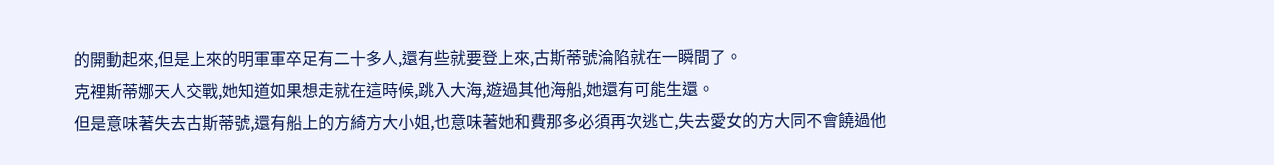的開動起來,但是上來的明軍軍卒足有二十多人,還有些就要登上來,古斯蒂號淪陷就在一瞬間了。
克裡斯蒂娜天人交戰,她知道如果想走就在這時候,跳入大海,遊過其他海船,她還有可能生還。
但是意味著失去古斯蒂號,還有船上的方綺方大小姐,也意味著她和費那多必須再次逃亡,失去愛女的方大同不會饒過他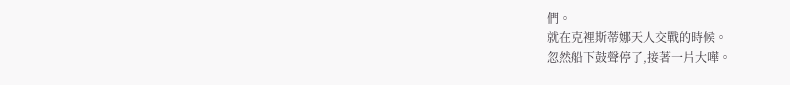們。
就在克裡斯蒂娜天人交戰的時候。
忽然船下鼓聲停了,接著一片大嘩。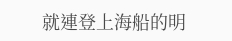就連登上海船的明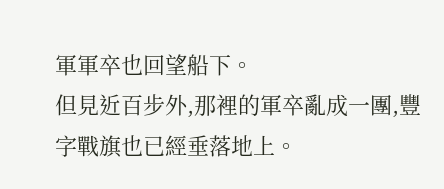軍軍卒也回望船下。
但見近百步外,那裡的軍卒亂成一團,豐字戰旗也已經垂落地上。